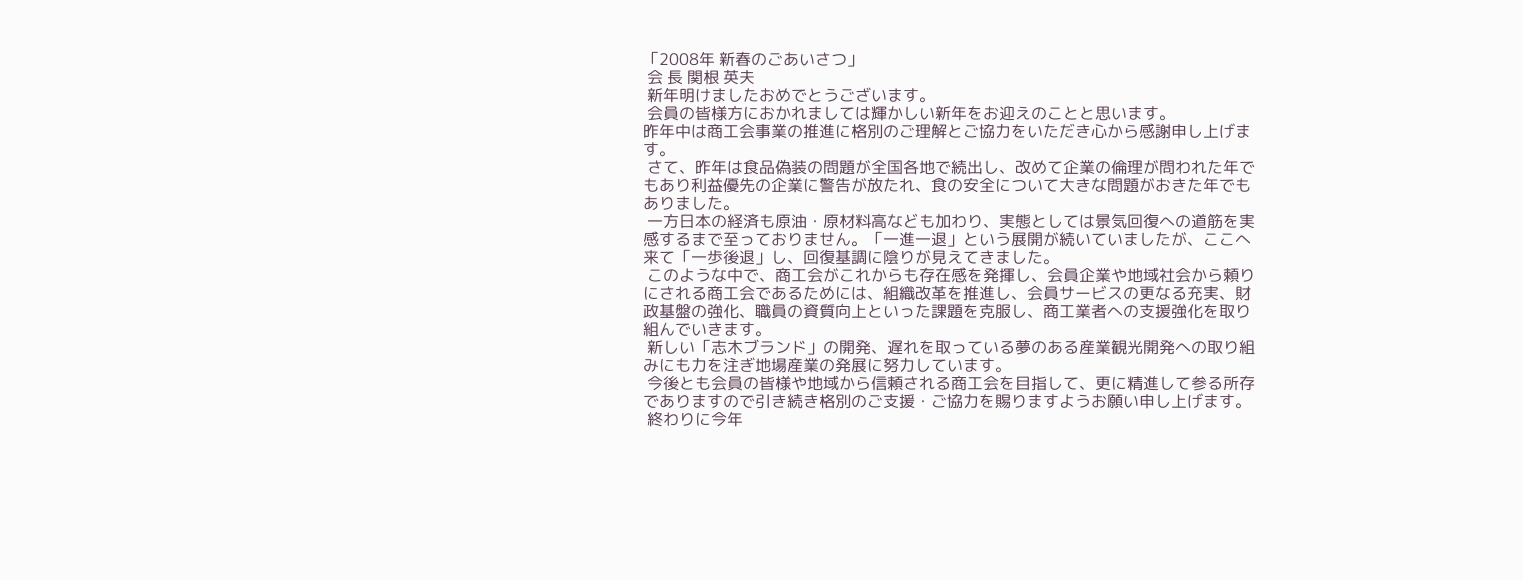「2008年 新春のごあいさつ」
 会 長 関根 英夫
 新年明けましたおめでとうございます。
 会員の皆様方におかれましては輝かしい新年をお迎えのことと思います。
昨年中は商工会事業の推進に格別のご理解とご協力をいただき心から感謝申し上げます。
 さて、昨年は食品偽装の問題が全国各地で続出し、改めて企業の倫理が問われた年でもあり利益優先の企業に警告が放たれ、食の安全について大きな問題がおきた年でもありました。
 一方日本の経済も原油・原材料高なども加わり、実態としては景気回復への道筋を実感するまで至っておりません。「一進一退」という展開が続いていましたが、ここへ来て「一歩後退」し、回復基調に陰りが見えてきました。
 このような中で、商工会がこれからも存在感を発揮し、会員企業や地域社会から頼りにされる商工会であるためには、組織改革を推進し、会員サービスの更なる充実、財政基盤の強化、職員の資質向上といった課題を克服し、商工業者への支援強化を取り組んでいきます。
 新しい「志木ブランド」の開発、遅れを取っている夢のある産業観光開発への取り組みにも力を注ぎ地場産業の発展に努力しています。
 今後とも会員の皆様や地域から信頼される商工会を目指して、更に精進して参る所存でありますので引き続き格別のご支援・ご協力を賜りますようお願い申し上げます。
 終わりに今年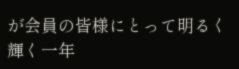が会員の皆様にとって明るく輝く一年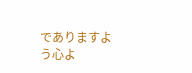でありますよう心よ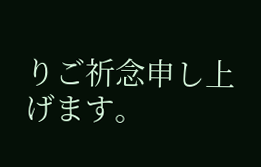りご祈念申し上げます。